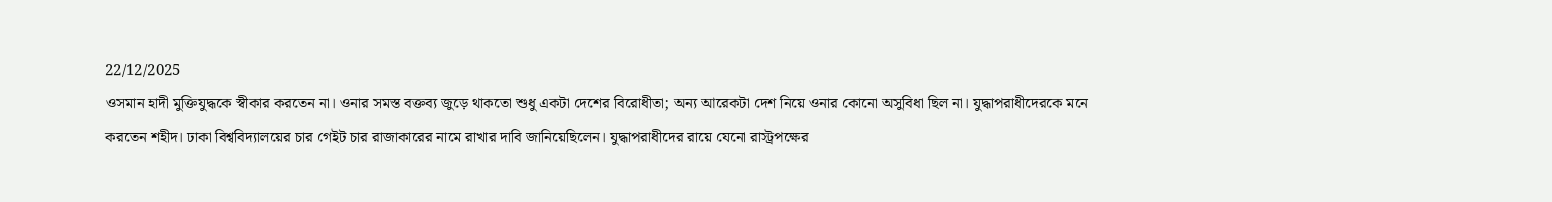22/12/2025
ওসমান হাদী মুক্তিযুদ্ধকে স্বীকার করতেন না। ওনার সমস্ত বক্তব্য জুড়ে থাকতো শুধু একটা দেশের বিরোধীতা; অন্য আরেকটা দেশ নিয়ে ওনার কোনো অসুবিধা ছিল না। যুদ্ধাপরাধীদেরকে মনে করতেন শহীদ। ঢাকা বিশ্ববিদ্যালয়ের চার গেইট চার রাজাকারের নামে রাখার দাবি জানিয়েছিলেন। যুদ্ধাপরাধীদের রায়ে যেনো রাস্ট্রপক্ষের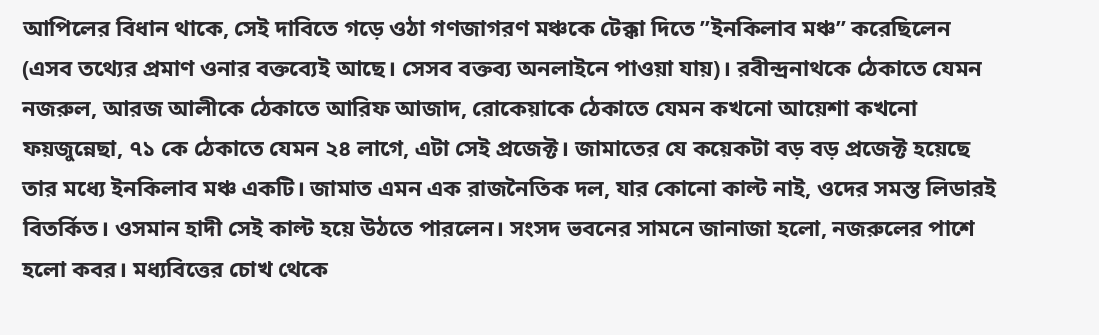আপিলের বিধান থাকে, সেই দাবিতে গড়ে ওঠা গণজাগরণ মঞ্চকে টেক্কা দিতে ”ইনকিলাব মঞ্চ” করেছিলেন (এসব তথ্যের প্রমাণ ওনার বক্তব্যেই আছে। সেসব বক্তব্য অনলাইনে পাওয়া যায়)। রবীন্দ্রনাথকে ঠেকাতে যেমন নজরুল, আরজ আলীকে ঠেকাতে আরিফ আজাদ, রোকেয়াকে ঠেকাতে যেমন কখনো আয়েশা কখনো ফয়জুন্নেছা, ৭১ কে ঠেকাতে যেমন ২৪ লাগে, এটা সেই প্রজেক্ট। জামাতের যে কয়েকটা বড় বড় প্রজেক্ট হয়েছে তার মধ্যে ইনকিলাব মঞ্চ একটি। জামাত এমন এক রাজনৈতিক দল, যার কোনো কাল্ট নাই, ওদের সমস্ত লিডারই বিতর্কিত। ওসমান হাদী সেই কাল্ট হয়ে উঠতে পারলেন। সংসদ ভবনের সামনে জানাজা হলো, নজরুলের পাশে হলো কবর। মধ্যবিত্তের চোখ থেকে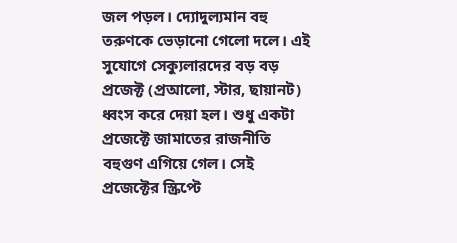জল পড়ল। দ্যোদুল্যমান বহু তরুণকে ভেড়ানো গেলো দলে। এই সুযোগে সেক্যুলারদের বড় বড় প্রজেক্ট (প্রআলো, স্টার, ছায়ানট) ধ্বংস করে দেয়া হল। শুধু একটা প্রজেক্টে জামাতের রাজনীতি বহুগুণ এগিয়ে গেল। সেই প্রজেক্টের স্ক্রিপ্টে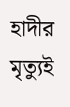হাদীর মৃত্যুই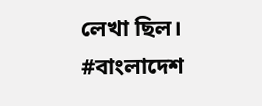লেখা ছিল।
#বাংলাদেশ